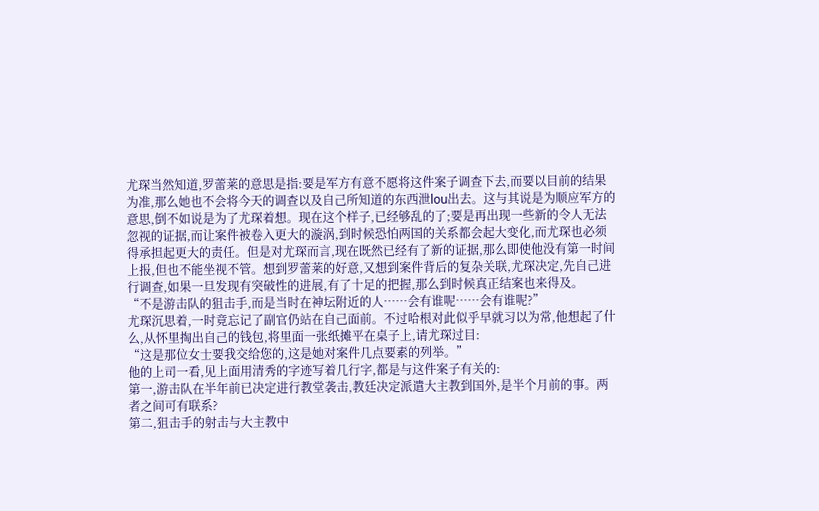尤琛当然知道,罗蕾莱的意思是指:要是军方有意不愿将这件案子调查下去,而要以目前的结果为准,那么她也不会将今天的调查以及自己所知道的东西泄lou出去。这与其说是为顺应军方的意思,倒不如说是为了尤琛着想。现在这个样子,已经够乱的了;要是再出现一些新的令人无法忽视的证据,而让案件被卷入更大的漩涡,到时候恐怕两国的关系都会起大变化,而尤琛也必须得承担起更大的责任。但是对尤琛而言,现在既然已经有了新的证据,那么即使他没有第一时间上报,但也不能坐视不管。想到罗蕾莱的好意,又想到案件背后的复杂关联,尤琛决定,先自己进行调查,如果一旦发现有突破性的进展,有了十足的把握,那么到时候真正结案也来得及。
“不是游击队的狙击手,而是当时在神坛附近的人……会有谁呢……会有谁呢?”
尤琛沉思着,一时竟忘记了副官仍站在自己面前。不过哈根对此似乎早就习以为常,他想起了什么,从怀里掏出自己的钱包,将里面一张纸摊平在桌子上,请尤琛过目:
“这是那位女士要我交给您的,这是她对案件几点要素的列举。”
他的上司一看,见上面用清秀的字迹写着几行字,都是与这件案子有关的:
第一,游击队在半年前已决定进行教堂袭击,教廷决定派遣大主教到国外,是半个月前的事。两者之间可有联系?
第二,狙击手的射击与大主教中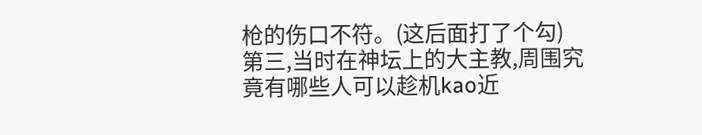枪的伤口不符。(这后面打了个勾)
第三,当时在神坛上的大主教,周围究竟有哪些人可以趁机kao近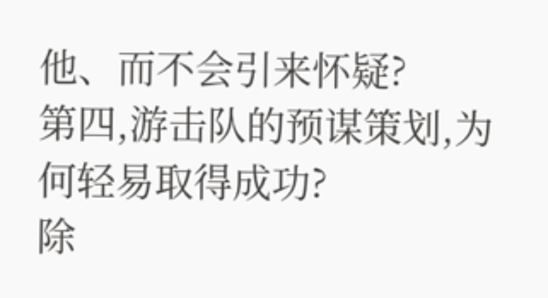他、而不会引来怀疑?
第四,游击队的预谋策划,为何轻易取得成功?
除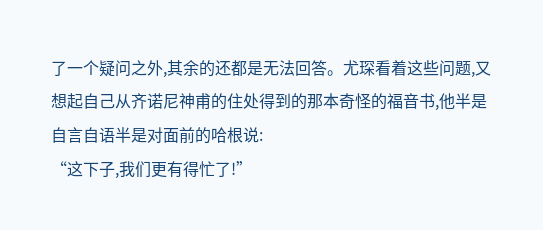了一个疑问之外,其余的还都是无法回答。尤琛看着这些问题,又想起自己从齐诺尼神甫的住处得到的那本奇怪的福音书,他半是自言自语半是对面前的哈根说:
“这下子,我们更有得忙了!”